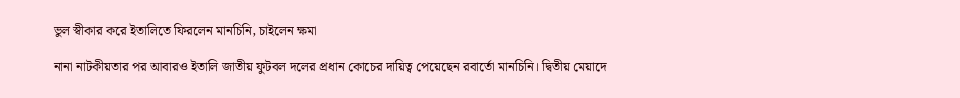ভুল স্বীকার করে ইতালিতে ফিরলেন মানচিনি, চাইলেন ক্ষমা

নানা নাটকীয়তার পর আবারও ইতালি জাতীয় ফুটবল দলের প্রধান কোচের দায়িত্ব পেয়েছেন রবার্তো মানচিনি। দ্বিতীয় মেয়াদে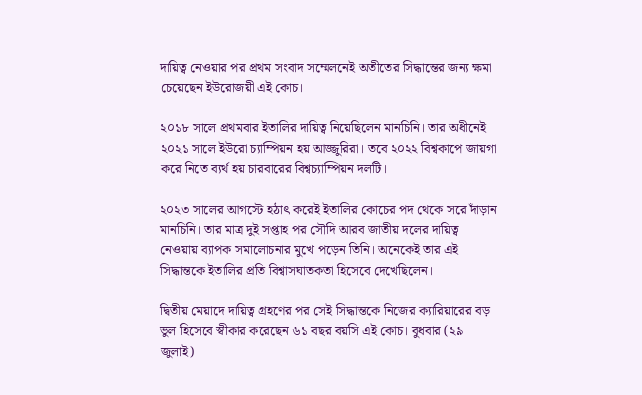দায়িত্ব নেওয়ার পর প্রথম সংবাদ সম্মেলনেই অতীতের সিদ্ধান্তের জন্য ক্ষমা চেয়েছেন ইউরোজয়ী এই কোচ।

২০১৮ সালে প্রথমবার ইতালির দায়িত্ব নিয়েছিলেন মানচিনি। তার অধীনেই ২০২১ সালে ইউরো চ্যাম্পিয়ন হয় আজ্জুরিরা। তবে ২০২২ বিশ্বকাপে জায়গা করে নিতে ব্যর্থ হয় চারবারের বিশ্বচ্যাম্পিয়ন দলটি।

২০২৩ সালের আগস্টে হঠাৎ করেই ইতালির কোচের পদ থেকে সরে দাঁড়ান মানচিনি। তার মাত্র দুই সপ্তাহ পর সৌদি আরব জাতীয় দলের দায়িত্ব নেওয়ায় ব্যাপক সমালোচনার মুখে পড়েন তিনি। অনেকেই তার এই সিদ্ধান্তকে ইতালির প্রতি বিশ্বাসঘাতকতা হিসেবে দেখেছিলেন।

দ্বিতীয় মেয়াদে দায়িত্ব গ্রহণের পর সেই সিদ্ধান্তকে নিজের ক্যারিয়ারের বড় ভুল হিসেবে স্বীকার করেছেন ৬১ বছর বয়সি এই কোচ। বুধবার (২৯ জুলাই)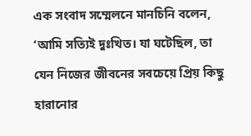এক সংবাদ সম্মেলনে মানচিনি বলেন, ‘আমি সত্যিই দুঃখিত। যা ঘটেছিল, তা যেন নিজের জীবনের সবচেয়ে প্রিয় কিছু হারানোর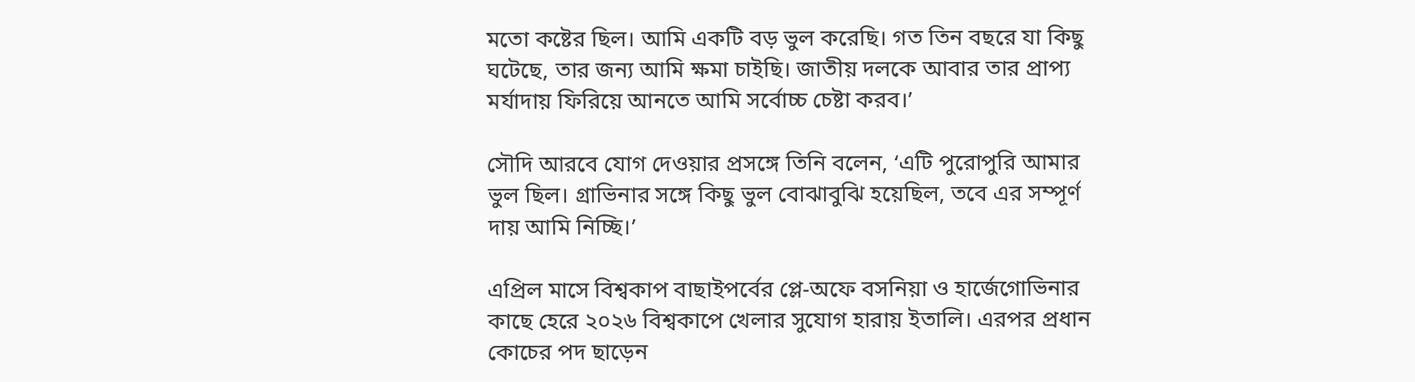মতো কষ্টের ছিল। আমি একটি বড় ভুল করেছি। গত তিন বছরে যা কিছু ঘটেছে, তার জন্য আমি ক্ষমা চাইছি। জাতীয় দলকে আবার তার প্রাপ্য মর্যাদায় ফিরিয়ে আনতে আমি সর্বোচ্চ চেষ্টা করব।’

সৌদি আরবে যোগ দেওয়ার প্রসঙ্গে তিনি বলেন, ‘এটি পুরোপুরি আমার ভুল ছিল। গ্রাভিনার সঙ্গে কিছু ভুল বোঝাবুঝি হয়েছিল, তবে এর সম্পূর্ণ দায় আমি নিচ্ছি।’

এপ্রিল মাসে বিশ্বকাপ বাছাইপর্বের প্লে-অফে বসনিয়া ও হার্জেগোভিনার কাছে হেরে ২০২৬ বিশ্বকাপে খেলার সুযোগ হারায় ইতালি। এরপর প্রধান কোচের পদ ছাড়েন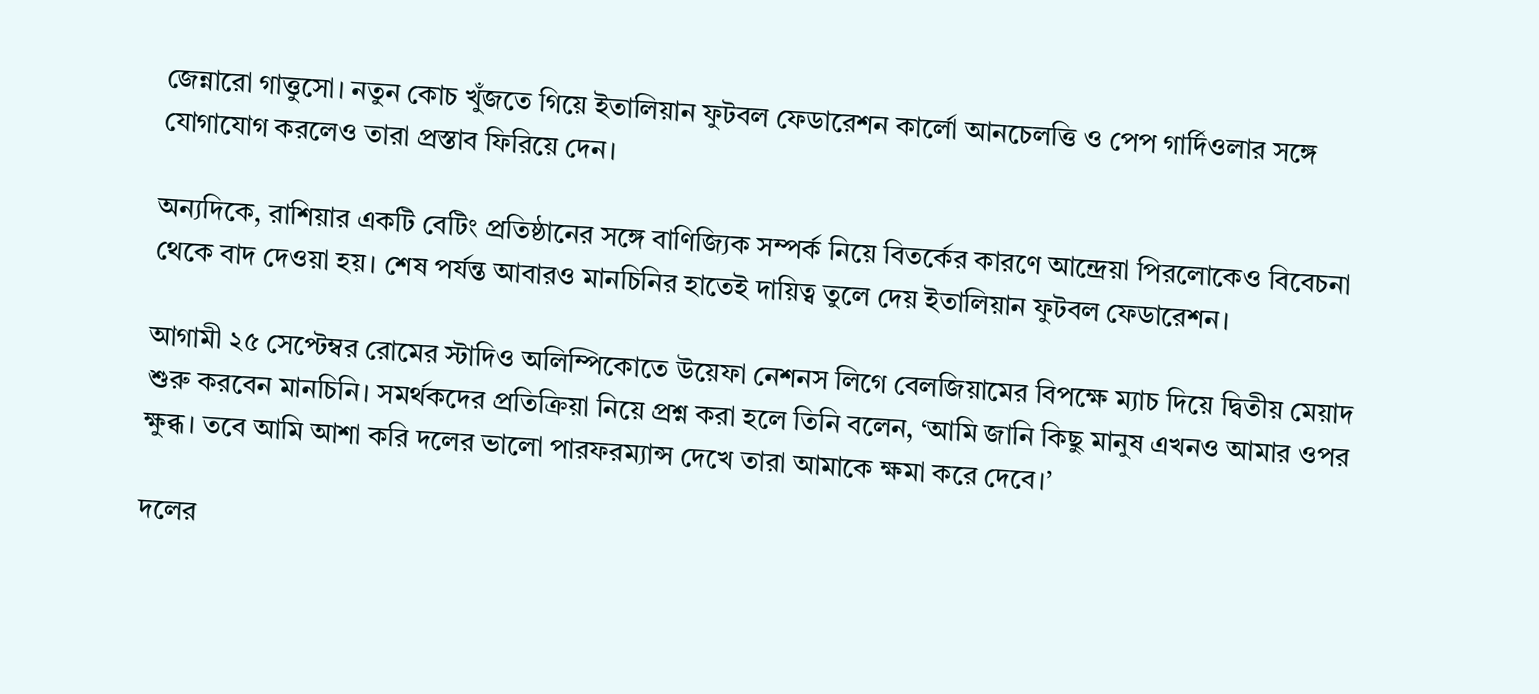জেন্নারো গাত্তুসো। নতুন কোচ খুঁজতে গিয়ে ইতালিয়ান ফুটবল ফেডারেশন কার্লো আনচেলত্তি ও পেপ গার্দিওলার সঙ্গে যোগাযোগ করলেও তারা প্রস্তাব ফিরিয়ে দেন।

অন্যদিকে, রাশিয়ার একটি বেটিং প্রতিষ্ঠানের সঙ্গে বাণিজ্যিক সম্পর্ক নিয়ে বিতর্কের কারণে আন্দ্রেয়া পিরলোকেও বিবেচনা থেকে বাদ দেওয়া হয়। শেষ পর্যন্ত আবারও মানচিনির হাতেই দায়িত্ব তুলে দেয় ইতালিয়ান ফুটবল ফেডারেশন।

আগামী ২৫ সেপ্টেম্বর রোমের স্টাদিও অলিম্পিকোতে উয়েফা নেশনস লিগে বেলজিয়ামের বিপক্ষে ম্যাচ দিয়ে দ্বিতীয় মেয়াদ শুরু করবেন মানচিনি। সমর্থকদের প্রতিক্রিয়া নিয়ে প্রশ্ন করা হলে তিনি বলেন, ‘আমি জানি কিছু মানুষ এখনও আমার ওপর ক্ষুব্ধ। তবে আমি আশা করি দলের ভালো পারফরম্যান্স দেখে তারা আমাকে ক্ষমা করে দেবে।’

দলের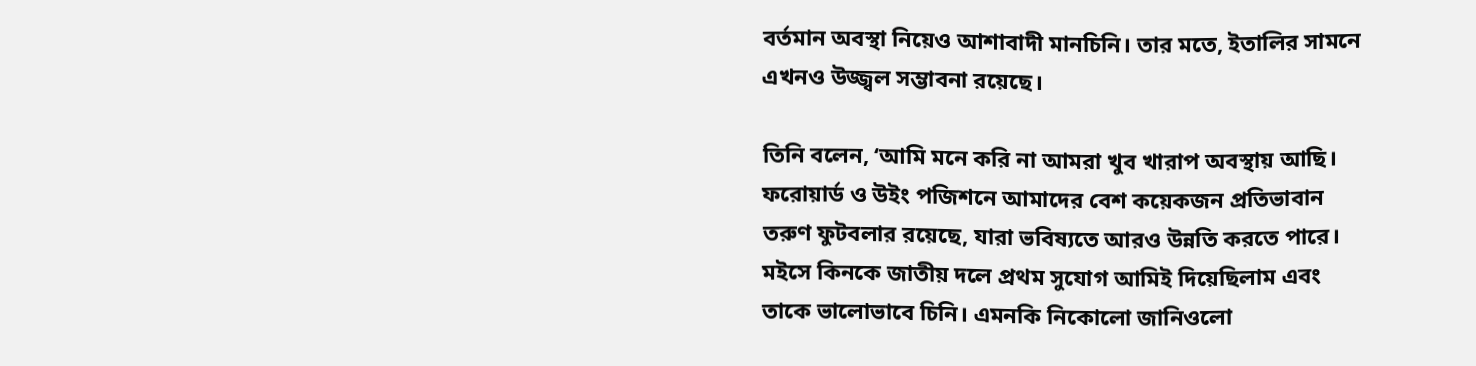বর্তমান অবস্থা নিয়েও আশাবাদী মানচিনি। তার মতে, ইতালির সামনে এখনও উজ্জ্বল সম্ভাবনা রয়েছে।

তিনি বলেন, ‘আমি মনে করি না আমরা খুব খারাপ অবস্থায় আছি। ফরোয়ার্ড ও উইং পজিশনে আমাদের বেশ কয়েকজন প্রতিভাবান তরুণ ফুটবলার রয়েছে, যারা ভবিষ্যতে আরও উন্নতি করতে পারে। মইসে কিনকে জাতীয় দলে প্রথম সুযোগ আমিই দিয়েছিলাম এবং তাকে ভালোভাবে চিনি। এমনকি নিকোলো জানিওলো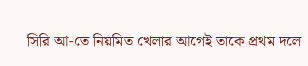সিরি আ-তে নিয়মিত খেলার আগেই তাকে প্রথম দলে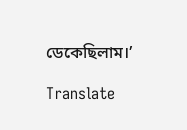ডেকেছিলাম।’

Translate